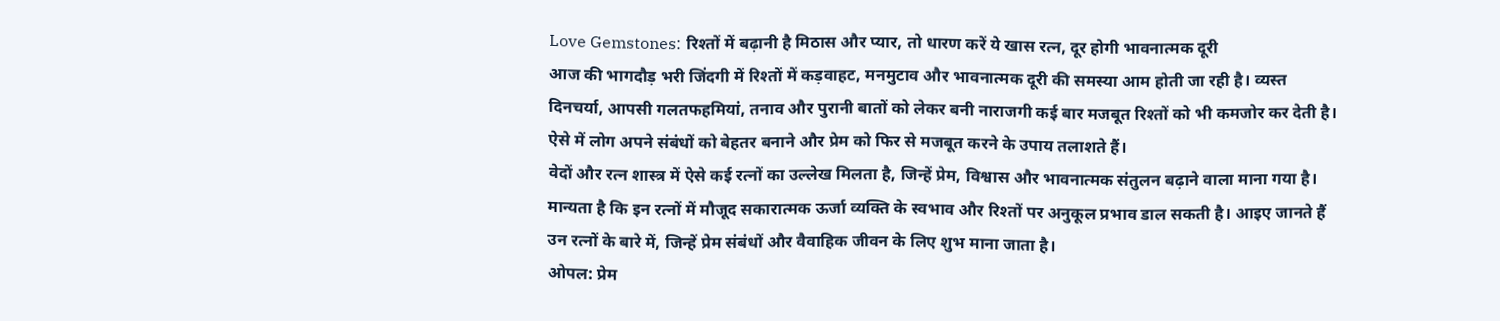Love Gemstones: रिश्तों में बढ़ानी है मिठास और प्यार, तो धारण करें ये खास रत्न, दूर होगी भावनात्मक दूरी
आज की भागदौड़ भरी जिंदगी में रिश्तों में कड़वाहट, मनमुटाव और भावनात्मक दूरी की समस्या आम होती जा रही है। व्यस्त दिनचर्या, आपसी गलतफहमियां, तनाव और पुरानी बातों को लेकर बनी नाराजगी कई बार मजबूत रिश्तों को भी कमजोर कर देती है। ऐसे में लोग अपने संबंधों को बेहतर बनाने और प्रेम को फिर से मजबूत करने के उपाय तलाशते हैं।
वेदों और रत्न शास्त्र में ऐसे कई रत्नों का उल्लेख मिलता है, जिन्हें प्रेम, विश्वास और भावनात्मक संतुलन बढ़ाने वाला माना गया है। मान्यता है कि इन रत्नों में मौजूद सकारात्मक ऊर्जा व्यक्ति के स्वभाव और रिश्तों पर अनुकूल प्रभाव डाल सकती है। आइए जानते हैं उन रत्नों के बारे में, जिन्हें प्रेम संबंधों और वैवाहिक जीवन के लिए शुभ माना जाता है।
ओपल: प्रेम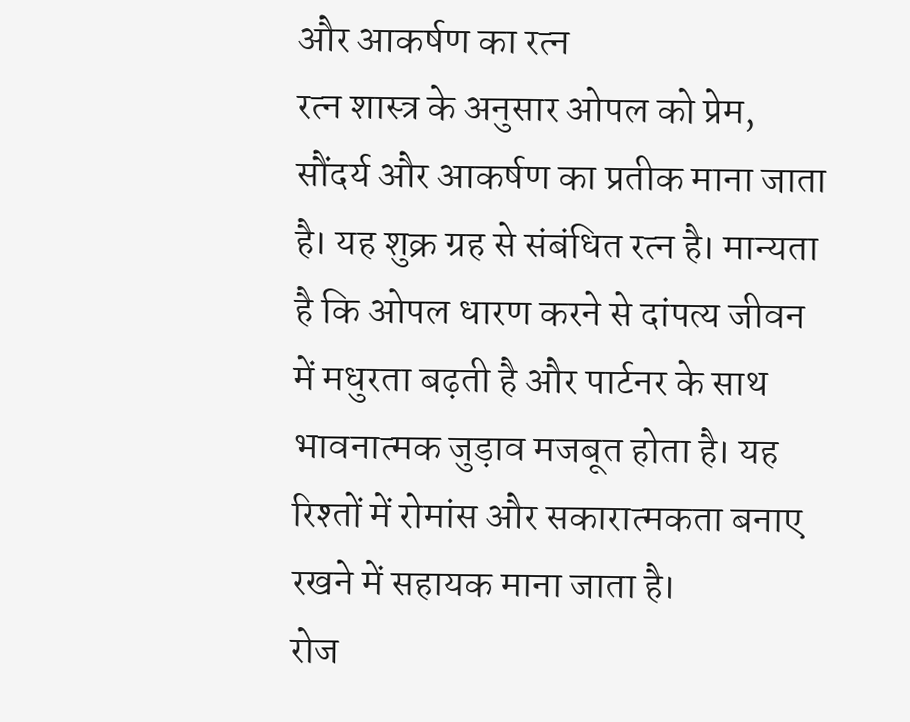और आकर्षण का रत्न
रत्न शास्त्र के अनुसार ओपल को प्रेम, सौंदर्य और आकर्षण का प्रतीक माना जाता है। यह शुक्र ग्रह से संबंधित रत्न है। मान्यता है कि ओपल धारण करने से दांपत्य जीवन में मधुरता बढ़ती है और पार्टनर के साथ भावनात्मक जुड़ाव मजबूत होता है। यह रिश्तों में रोमांस और सकारात्मकता बनाए रखने में सहायक माना जाता है।
रोज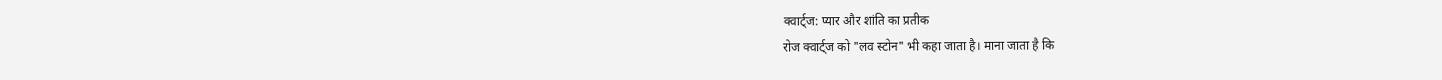क्वार्ट्ज: प्यार और शांति का प्रतीक
रोज क्वार्ट्ज को "लव स्टोन" भी कहा जाता है। माना जाता है कि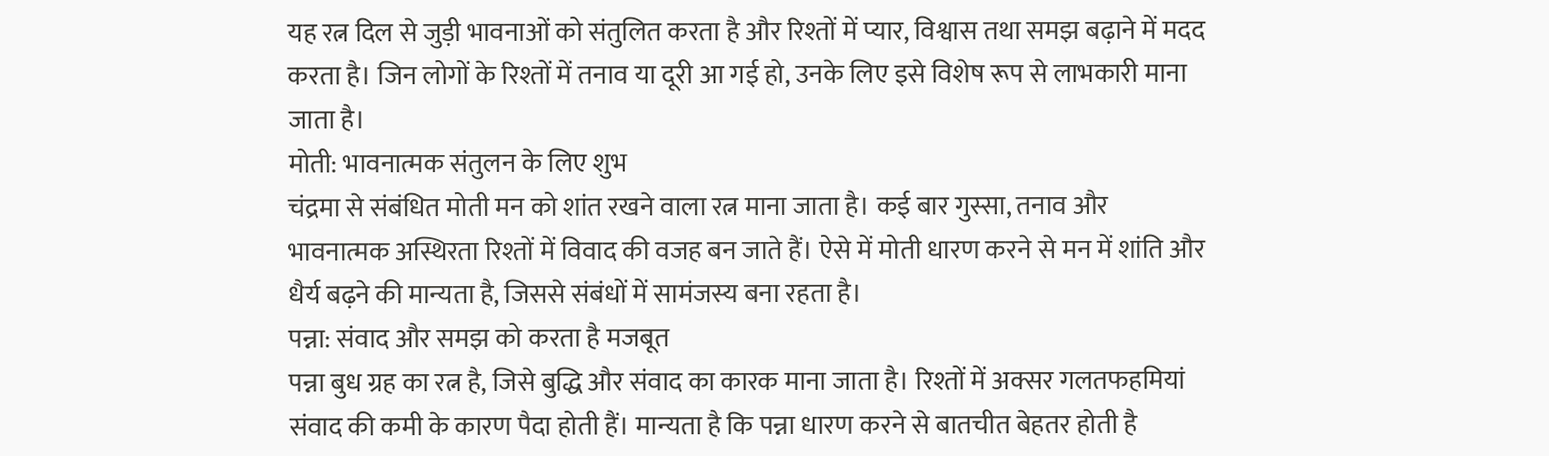यह रत्न दिल से जुड़ी भावनाओं को संतुलित करता है और रिश्तों में प्यार, विश्वास तथा समझ बढ़ाने में मदद करता है। जिन लोगों के रिश्तों में तनाव या दूरी आ गई हो, उनके लिए इसे विशेष रूप से लाभकारी माना जाता है।
मोती: भावनात्मक संतुलन के लिए शुभ
चंद्रमा से संबंधित मोती मन को शांत रखने वाला रत्न माना जाता है। कई बार गुस्सा, तनाव और भावनात्मक अस्थिरता रिश्तों में विवाद की वजह बन जाते हैं। ऐसे में मोती धारण करने से मन में शांति और धैर्य बढ़ने की मान्यता है, जिससे संबंधों में सामंजस्य बना रहता है।
पन्ना: संवाद और समझ को करता है मजबूत
पन्ना बुध ग्रह का रत्न है, जिसे बुद्धि और संवाद का कारक माना जाता है। रिश्तों में अक्सर गलतफहमियां संवाद की कमी के कारण पैदा होती हैं। मान्यता है कि पन्ना धारण करने से बातचीत बेहतर होती है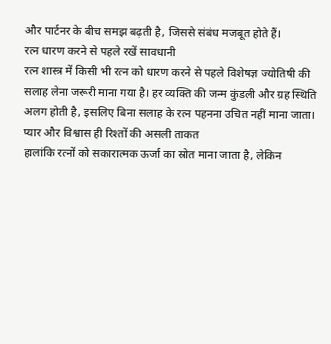और पार्टनर के बीच समझ बढ़ती है, जिससे संबंध मजबूत होते हैं।
रत्न धारण करने से पहले रखें सावधानी
रत्न शास्त्र में किसी भी रत्न को धारण करने से पहले विशेषज्ञ ज्योतिषी की सलाह लेना जरूरी माना गया है। हर व्यक्ति की जन्म कुंडली और ग्रह स्थिति अलग होती है, इसलिए बिना सलाह के रत्न पहनना उचित नहीं माना जाता।
प्यार और विश्वास ही रिश्तों की असली ताकत
हालांकि रत्नों को सकारात्मक ऊर्जा का स्रोत माना जाता है, लेकिन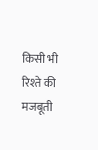किसी भी रिश्ते की मजबूती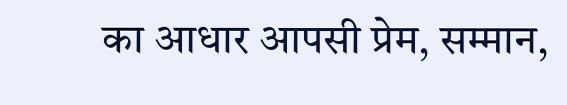का आधार आपसी प्रेम, सम्मान,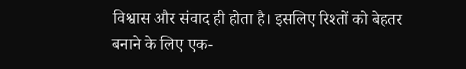विश्वास और संवाद ही होता है। इसलिए रिश्तों को बेहतर बनाने के लिए एक-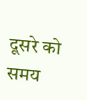दूसरे को समय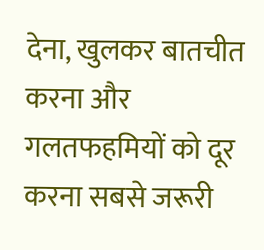देना, खुलकर बातचीत करना और गलतफहमियों को दूर करना सबसे जरूरी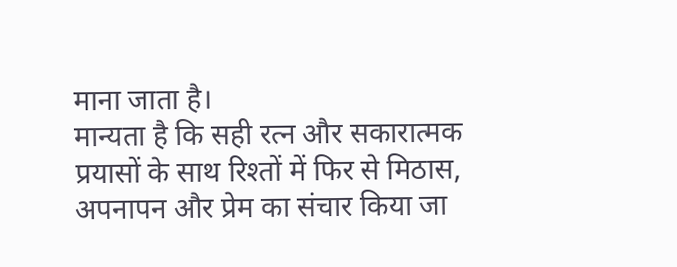माना जाता है।
मान्यता है कि सही रत्न और सकारात्मक प्रयासों के साथ रिश्तों में फिर से मिठास, अपनापन और प्रेम का संचार किया जा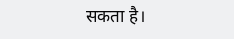सकता है।